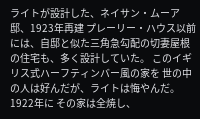ライトが設計した、ネイサン・ムーア邸、1923年再建 プレーリー・ハウス以前には、自邸と似た三角急勾配の切妻屋根の住宅も、多く設計していた。 このイギリス式ハーフティンバー風の家を 世の中の人は好んだが、ライトは悔やんだ。 1922年に その家は全焼し、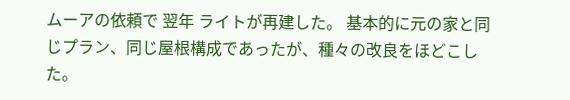ムーアの依頼で 翌年 ライトが再建した。 基本的に元の家と同じプラン、同じ屋根構成であったが、種々の改良をほどこした。